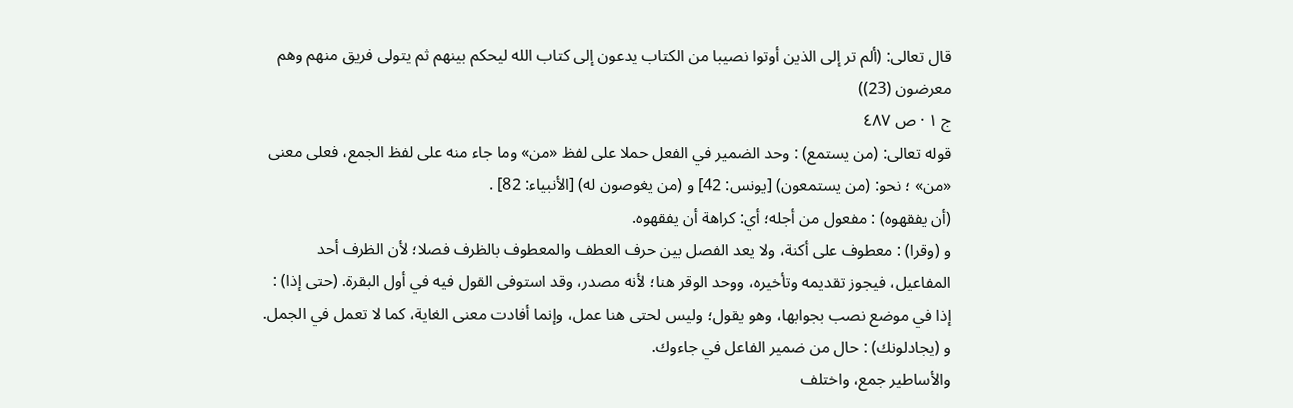قال تعالى: (ألم تر إلى الذين أوتوا نصيبا من الكتاب يدعون إلى كتاب الله ليحكم بينهم ثم يتولى فريق منهم وهم معرضون (23))
ج ١ · ص ٤٨٧
قوله تعالى: (من يستمع) : وحد الضمير في الفعل حملا على لفظ «من» وما جاء منه على لفظ الجمع، فعلى معنى «من» ؛ نحو: (من يستمعون) [يونس: 42] و (من يغوصون له) [الأنبياء: 82] .
(أن يفقهوه) : مفعول من أجله؛ أي: كراهة أن يفقهوه.
و (وقرا) : معطوف على أكنة، ولا يعد الفصل بين حرف العطف والمعطوف بالظرف فصلا؛ لأن الظرف أحد المفاعيل، فيجوز تقديمه وتأخيره، ووحد الوقر هنا؛ لأنه مصدر، وقد استوفى القول فيه في أول البقرة. (حتى إذا) : إذا في موضع نصب بجوابها، وهو يقول؛ وليس لحتى هنا عمل، وإنما أفادت معنى الغاية، كما لا تعمل في الجمل. و (يجادلونك) : حال من ضمير الفاعل في جاءوك.
والأساطير جمع، واختلف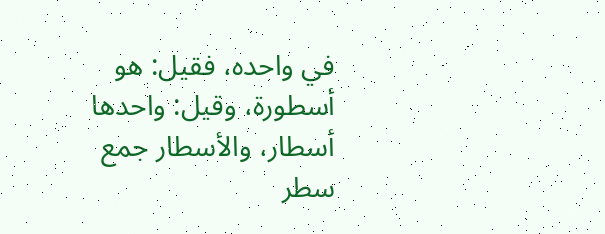في واحده، فقيل: هو أسطورة، وقيل: واحدها أسطار، والأسطار جمع سطر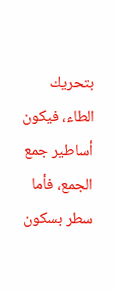بتحريك الطاء، فيكون أساطير جمع الجمع، فأما سطر بسكون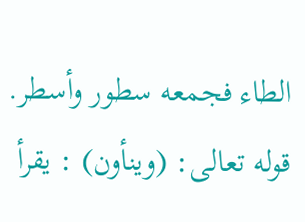الطاء فجمعه سطور وأسطر.
قوله تعالى: (وينأون) : يقرأ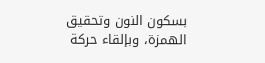بسكون النون وتحقيق الهمزة، وبإلقاء حركة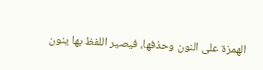الهمزة على النون وحذفها، فيصير اللفظ بها ينون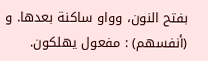بفتح النون، وواو ساكنة بعدها. و (أنفسهم) : مفعول يهلكون.